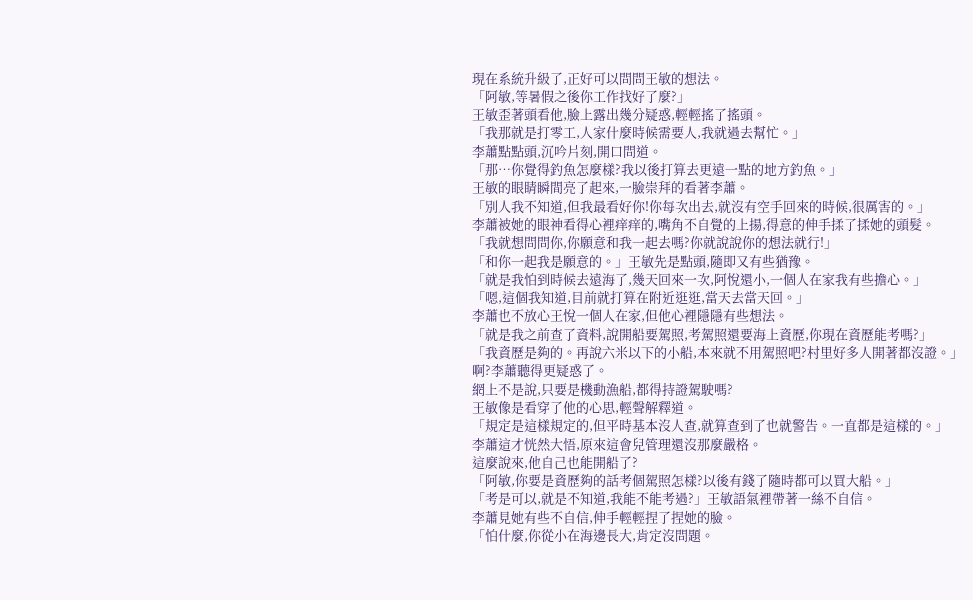現在系統升級了,正好可以問問王敏的想法。
「阿敏,等暑假之後你工作找好了麼?」
王敏歪著頭看他,臉上露出幾分疑惑,輕輕搖了搖頭。
「我那就是打零工,人家什麼時候需要人,我就過去幫忙。」
李蕭點點頭,沉吟片刻,開口問道。
「那…你覺得釣魚怎麼樣?我以後打算去更遠一點的地方釣魚。」
王敏的眼睛瞬間亮了起來,一臉崇拜的看著李蕭。
「別人我不知道,但我最看好你!你每次出去,就沒有空手回來的時候,很厲害的。」
李蕭被她的眼神看得心裡痒痒的,嘴角不自覺的上揚,得意的伸手揉了揉她的頭髮。
「我就想問問你,你願意和我一起去嗎?你就說說你的想法就行!」
「和你一起我是願意的。」王敏先是點頭,隨即又有些猶豫。
「就是我怕到時候去遠海了,幾天回來一次,阿悅還小,一個人在家我有些擔心。」
「嗯,這個我知道,目前就打算在附近逛逛,當天去當天回。」
李蕭也不放心王悅一個人在家,但他心裡隱隱有些想法。
「就是我之前查了資料,說開船要駕照,考駕照還要海上資歷,你現在資歷能考嗎?」
「我資歷是夠的。再說六米以下的小船,本來就不用駕照吧?村里好多人開著都沒證。」
啊?李蕭聽得更疑惑了。
網上不是說,只要是機動漁船,都得持證駕駛嗎?
王敏像是看穿了他的心思,輕聲解釋道。
「規定是這樣規定的,但平時基本沒人查,就算查到了也就警告。一直都是這樣的。」
李蕭這才恍然大悟,原來這會兒管理還沒那麼嚴格。
這麼說來,他自己也能開船了?
「阿敏,你要是資歷夠的話考個駕照怎樣?以後有錢了隨時都可以買大船。」
「考是可以,就是不知道,我能不能考過?」王敏語氣裡帶著一絲不自信。
李蕭見她有些不自信,伸手輕輕捏了捏她的臉。
「怕什麼,你從小在海邊長大,肯定沒問題。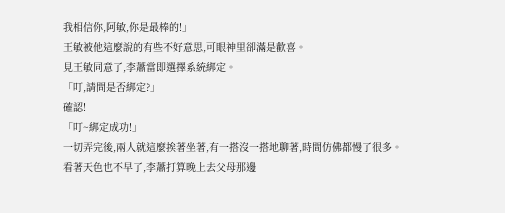我相信你,阿敏,你是最棒的!」
王敏被他這麼說的有些不好意思,可眼神里卻滿是歡喜。
見王敏同意了,李蕭當即選擇系統綁定。
「叮,請問是否綁定?」
確認!
「叮~綁定成功!」
一切弄完後,兩人就這麼挨著坐著,有一搭沒一搭地聊著,時間仿佛都慢了很多。
看著天色也不早了,李蕭打算晚上去父母那邊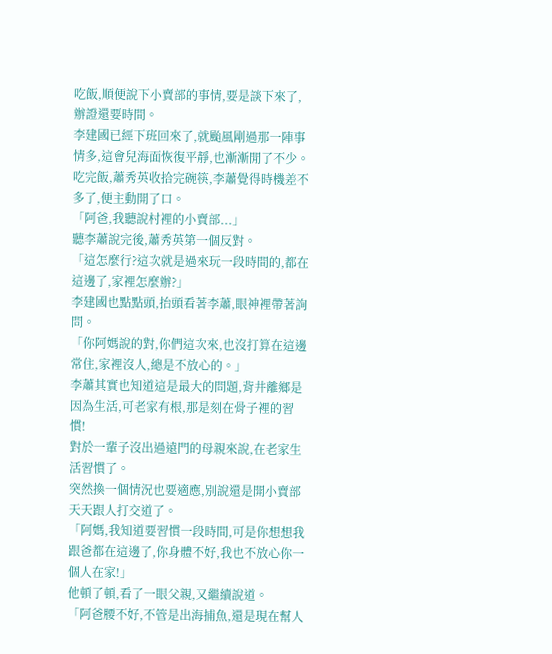吃飯,順便說下小賣部的事情,要是談下來了,辦證還要時間。
李建國已經下班回來了,就颱風剛過那一陣事情多,這會兒海面恢復平靜,也漸漸閒了不少。
吃完飯,蕭秀英收拾完碗筷,李蕭覺得時機差不多了,便主動開了口。
「阿爸,我聽說村裡的小賣部...」
聽李蕭說完後,蕭秀英第一個反對。
「這怎麼行?這次就是過來玩一段時間的,都在這邊了,家裡怎麼辦?」
李建國也點點頭,抬頭看著李蕭,眼神裡帶著詢問。
「你阿媽說的對,你們這次來,也沒打算在這邊常住,家裡沒人,總是不放心的。」
李蕭其實也知道這是最大的問題,背井離鄉是因為生活,可老家有根,那是刻在骨子裡的習慣!
對於一輩子沒出過遠門的母親來說,在老家生活習慣了。
突然換一個情況也要適應,別說還是開小賣部天天跟人打交道了。
「阿媽,我知道要習慣一段時間,可是你想想我跟爸都在這邊了,你身體不好,我也不放心你一個人在家!」
他頓了頓,看了一眼父親,又繼續說道。
「阿爸腰不好,不管是出海捕魚,還是現在幫人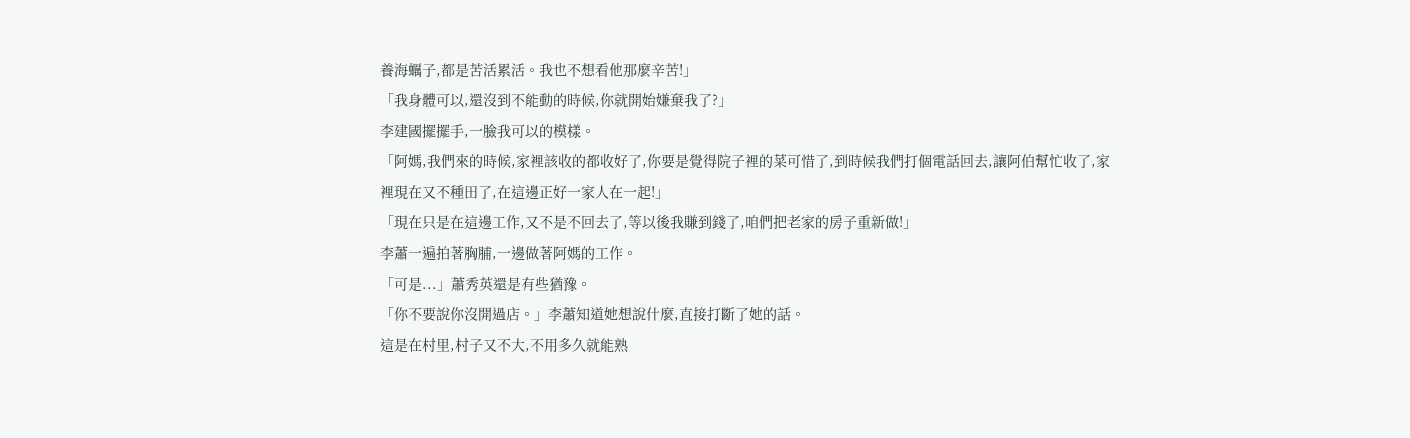養海蠣子,都是苦活累活。我也不想看他那麼辛苦!」
「我身體可以,還沒到不能動的時候,你就開始嫌棄我了?」
李建國擺擺手,一臉我可以的模樣。
「阿媽,我們來的時候,家裡該收的都收好了,你要是覺得院子裡的菜可惜了,到時候我們打個電話回去,讓阿伯幫忙收了,家裡現在又不種田了,在這邊正好一家人在一起!」
「現在只是在這邊工作,又不是不回去了,等以後我賺到錢了,咱們把老家的房子重新做!」
李蕭一遍拍著胸脯,一邊做著阿媽的工作。
「可是...」蕭秀英還是有些猶豫。
「你不要說你沒開過店。」李蕭知道她想說什麼,直接打斷了她的話。
這是在村里,村子又不大,不用多久就能熟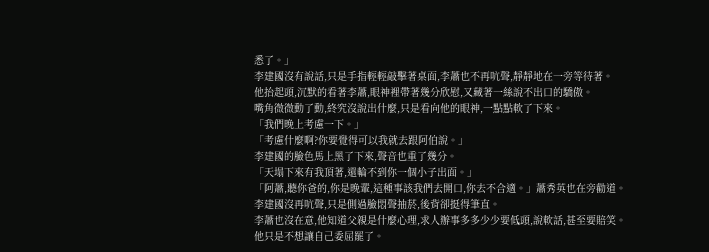悉了。」
李建國沒有說話,只是手指輕輕敲擊著桌面,李蕭也不再吭聲,靜靜地在一旁等待著。
他抬起頭,沉默的看著李蕭,眼神裡帶著幾分欣慰,又藏著一絲說不出口的驕傲。
嘴角微微動了動,終究沒說出什麼,只是看向他的眼神,一點點軟了下來。
「我們晚上考慮一下。」
「考慮什麼啊?你要覺得可以我就去跟阿伯說。」
李建國的臉色馬上黑了下來,聲音也重了幾分。
「天塌下來有我頂著,還輪不到你一個小子出面。」
「阿蕭,聽你爸的,你是晚輩,這種事該我們去開口,你去不合適。」蕭秀英也在旁勸道。
李建國沒再吭聲,只是側過臉悶聲抽菸,後背卻挺得筆直。
李蕭也沒在意,他知道父親是什麼心理,求人辦事多多少少要低頭,說軟話,甚至要賠笑。
他只是不想讓自己委屈罷了。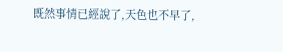既然事情已經說了,天色也不早了,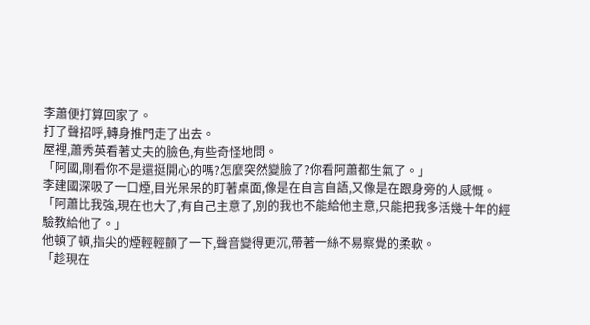李蕭便打算回家了。
打了聲招呼,轉身推門走了出去。
屋裡,蕭秀英看著丈夫的臉色,有些奇怪地問。
「阿國,剛看你不是還挺開心的嗎?怎麼突然變臉了?你看阿蕭都生氣了。」
李建國深吸了一口煙,目光呆呆的盯著桌面,像是在自言自語,又像是在跟身旁的人感慨。
「阿蕭比我強,現在也大了,有自己主意了,別的我也不能給他主意,只能把我多活幾十年的經驗教給他了。」
他頓了頓,指尖的煙輕輕顫了一下,聲音變得更沉,帶著一絲不易察覺的柔軟。
「趁現在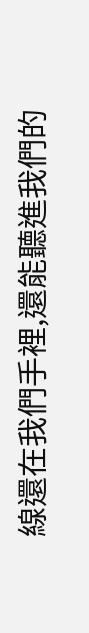線還在我們手裡,還能聽進我們的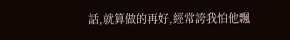話,就算做的再好,經常誇我怕他飄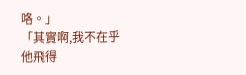咯。」
「其實啊,我不在乎他飛得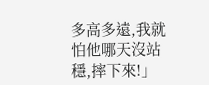多高多遠,我就怕他哪天沒站穩,摔下來!」